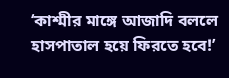‘কাশ্মীর মাঙ্গে আজাদি বললে হাসপাতাল হয়ে ফিরতে হবে!’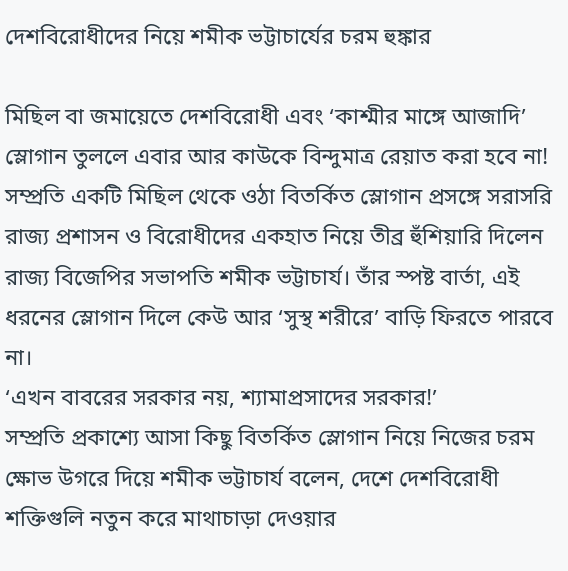দেশবিরোধীদের নিয়ে শমীক ভট্টাচার্যের চরম হুঙ্কার

মিছিল বা জমায়েতে দেশবিরোধী এবং ‘কাশ্মীর মাঙ্গে আজাদি’ স্লোগান তুললে এবার আর কাউকে বিন্দুমাত্র রেয়াত করা হবে না! সম্প্রতি একটি মিছিল থেকে ওঠা বিতর্কিত স্লোগান প্রসঙ্গে সরাসরি রাজ্য প্রশাসন ও বিরোধীদের একহাত নিয়ে তীব্র হুঁশিয়ারি দিলেন রাজ্য বিজেপির সভাপতি শমীক ভট্টাচার্য। তাঁর স্পষ্ট বার্তা, এই ধরনের স্লোগান দিলে কেউ আর ‘সুস্থ শরীরে’ বাড়ি ফিরতে পারবে না।
‘এখন বাবরের সরকার নয়, শ্যামাপ্রসাদের সরকার!’
সম্প্রতি প্রকাশ্যে আসা কিছু বিতর্কিত স্লোগান নিয়ে নিজের চরম ক্ষোভ উগরে দিয়ে শমীক ভট্টাচার্য বলেন, দেশে দেশবিরোধী শক্তিগুলি নতুন করে মাথাচাড়া দেওয়ার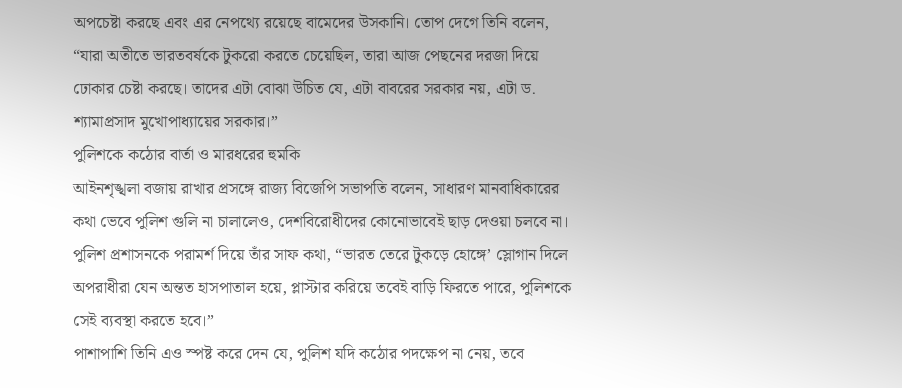অপচেষ্টা করছে এবং এর নেপথ্যে রয়েছে বামেদের উসকানি। তোপ দেগে তিনি বলেন, “যারা অতীতে ভারতবর্ষকে টুকরো করতে চেয়েছিল, তারা আজ পেছনের দরজা দিয়ে ঢোকার চেষ্টা করছে। তাদের এটা বোঝা উচিত যে, এটা বাবরের সরকার নয়, এটা ড. শ্যামাপ্রসাদ মুখোপাধ্যায়ের সরকার।”
পুলিশকে কঠোর বার্তা ও মারধরের হুমকি
আইনশৃঙ্খলা বজায় রাখার প্রসঙ্গে রাজ্য বিজেপি সভাপতি বলেন, সাধারণ মানবাধিকারের কথা ভেবে পুলিশ গুলি না চালালেও, দেশবিরোধীদের কোনোভাবেই ছাড় দেওয়া চলবে না। পুলিশ প্রশাসনকে পরামর্শ দিয়ে তাঁর সাফ কথা, “ভারত তেরে টুকড়ে হোঙ্গে’ স্লোগান দিলে অপরাধীরা যেন অন্তত হাসপাতাল হয়ে, প্লাস্টার করিয়ে তবেই বাড়ি ফিরতে পারে, পুলিশকে সেই ব্যবস্থা করতে হবে।”
পাশাপাশি তিনি এও স্পষ্ট করে দেন যে, পুলিশ যদি কঠোর পদক্ষেপ না নেয়, তবে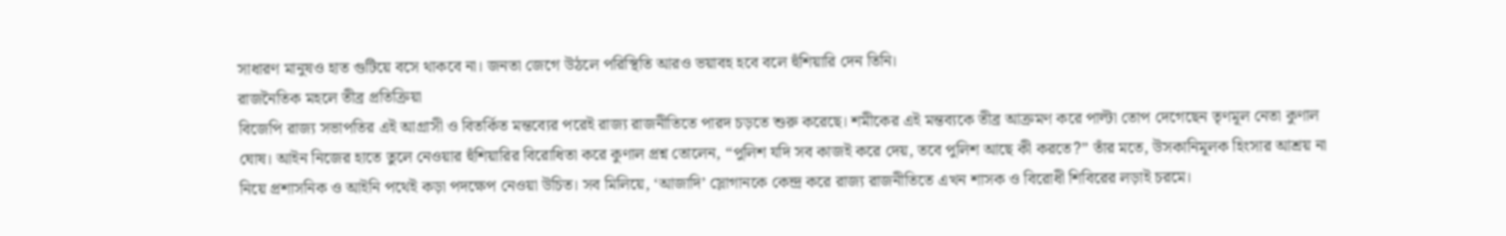সাধারণ মানুষও হাত গুটিয়ে বসে থাকবে না। জনতা জেগে উঠলে পরিস্থিতি আরও ভয়াবহ হবে বলে হুঁশিয়ারি দেন তিনি।
রাজনৈতিক মহলে তীব্র প্রতিক্রিয়া
বিজেপি রাজ্য সভাপতির এই আগ্রাসী ও বিতর্কিত মন্তব্যের পরেই রাজ্য রাজনীতিতে পারদ চড়তে শুরু করেছে। শমীকের এই মন্তব্যকে তীব্র আক্রমণ করে পাল্টা তোপ দেগেছেন তৃণমূল নেতা কুণাল ঘোষ। আইন নিজের হাতে তুলে নেওয়ার হুঁশিয়ারির বিরোধিতা করে কুণাল প্রশ্ন তোলেন, “পুলিশ যদি সব কাজই করে দেয়, তবে পুলিশ আছে কী করতে?” তাঁর মতে, উসকানিমূলক হিংসার আশ্রয় না নিয়ে প্রশাসনিক ও আইনি পথেই কড়া পদক্ষেপ নেওয়া উচিত। সব মিলিয়ে, ‘আজাদি’ স্লোগানকে কেন্দ্র করে রাজ্য রাজনীতিতে এখন শাসক ও বিরোধী শিবিরের লড়াই চরমে।